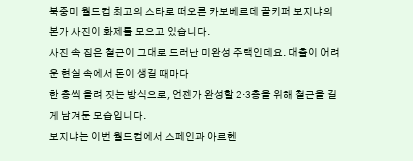북중미 월드컵 최고의 스타로 떠오른 카보베르데 골키퍼 보지냐의 본가 사진이 화제를 모으고 있습니다.
사진 속 집은 철근이 그대로 드러난 미완성 주택인데요. 대출이 어려운 현실 속에서 돈이 생길 때마다
한 층씩 올려 짓는 방식으로, 언젠가 완성할 2·3층을 위해 철근을 길게 남겨둔 모습입니다.
보지냐는 이번 월드컵에서 스페인과 아르헨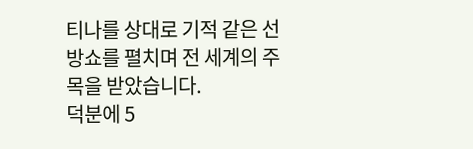티나를 상대로 기적 같은 선방쇼를 펼치며 전 세계의 주목을 받았습니다.
덕분에 5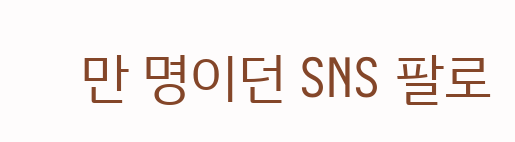만 명이던 SNS 팔로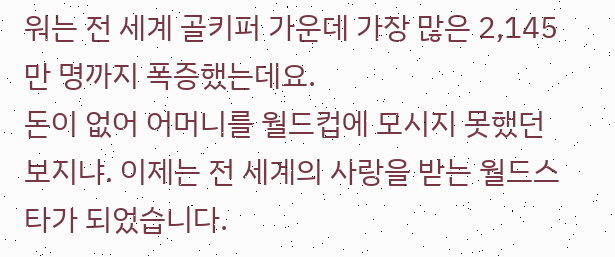워는 전 세계 골키퍼 가운데 가장 많은 2,145만 명까지 폭증했는데요.
돈이 없어 어머니를 월드컵에 모시지 못했던 보지냐. 이제는 전 세계의 사랑을 받는 월드스타가 되었습니다.